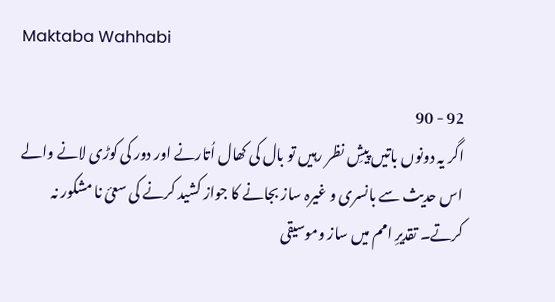Maktaba Wahhabi

92 - 90
اگر یہ دونوں باتیں پیشِ نظر رہیں تو بال کی کھال اُتارنے اور دور کی کوڑی لانے والے اس حدیث سے بانسری و غیرہ ساز بجانے کا جواز کشید کرنے کی سعیٔ نا مشکور نہ کرتے۔ تقدیرِ امم میں ساز وموسیقی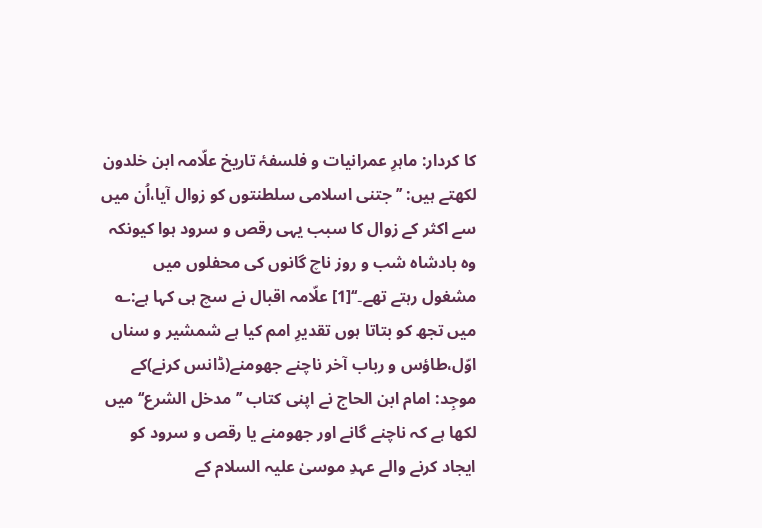کا کردار: ماہرِ عمرانیات و فلسفۂ تاریخ علّامہ ابن خلدون لکھتے ہیں: ’’ جتنی اسلامی سلطنتوں کو زوال آیا،اُن میں سے اکثر کے زوال کا سبب یہی رقص و سرود ہوا کیونکہ وہ بادشاہ شب و روز ناچ گانوں کی محفلوں میں مشغول رہتے تھے۔‘‘[1] علّامہ اقبال نے سچ ہی کہا ہے:؎ میں تجھ کو بتاتا ہوں تقدیرِ امم کیا ہے شمشیر و سناں اوّل،طاؤس و رباب آخر ناچنے جھومنے(ڈانس کرنے)کے موجِد: امام ابن الحاج نے اپنی کتاب ’’ مدخل الشرع‘‘ میں لکھا ہے کہ ناچنے گانے اور جھومنے یا رقص و سرود کو ایجاد کرنے والے عہدِ موسیٰ علیہ السلام کے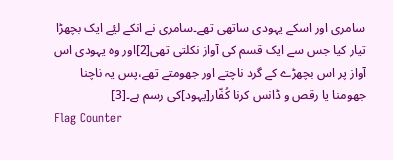سامری اور اسکے یہودی ساتھی تھے۔سامری نے انکے لیٔے ایک بچھڑا تیار کیا جس سے ایک قسم کی آواز نکلتی تھی[2]اور وہ یہودی اس آواز پر اس بچھڑے کے گرد ناچتے اور جھومتے تھے،پس یہ ناچنا جھومنا یا رقص و ڈانس کرنا کُفّار[یہود]کی رسم ہے۔[3]
Flag Counter